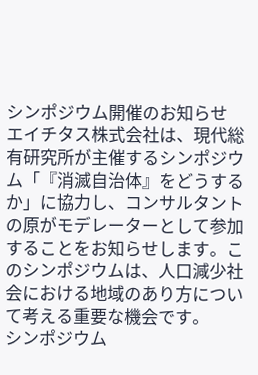シンポジウム開催のお知らせ
エイチタス株式会社は、現代総有研究所が主催するシンポジウム「『消滅自治体』をどうするか」に協力し、コンサルタントの原がモデレーターとして参加することをお知らせします。このシンポジウムは、人口減少社会における地域のあり方について考える重要な機会です。
シンポジウム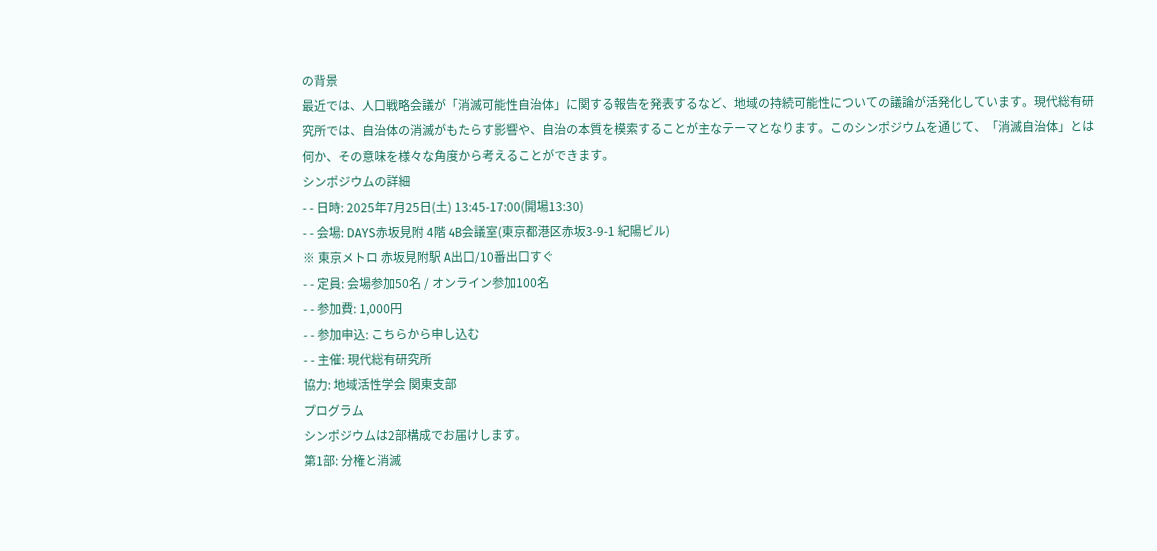の背景
最近では、人口戦略会議が「消滅可能性自治体」に関する報告を発表するなど、地域の持続可能性についての議論が活発化しています。現代総有研究所では、自治体の消滅がもたらす影響や、自治の本質を模索することが主なテーマとなります。このシンポジウムを通じて、「消滅自治体」とは何か、その意味を様々な角度から考えることができます。
シンポジウムの詳細
- - 日時: 2025年7月25日(土) 13:45-17:00(開場13:30)
- - 会場: DAYS赤坂見附 4階 4B会議室(東京都港区赤坂3-9-1 紀陽ビル)
※ 東京メトロ 赤坂見附駅 A出口/10番出口すぐ
- - 定員: 会場参加50名 / オンライン参加100名
- - 参加費: 1,000円
- - 参加申込: こちらから申し込む
- - 主催: 現代総有研究所
協力: 地域活性学会 関東支部
プログラム
シンポジウムは2部構成でお届けします。
第1部: 分権と消滅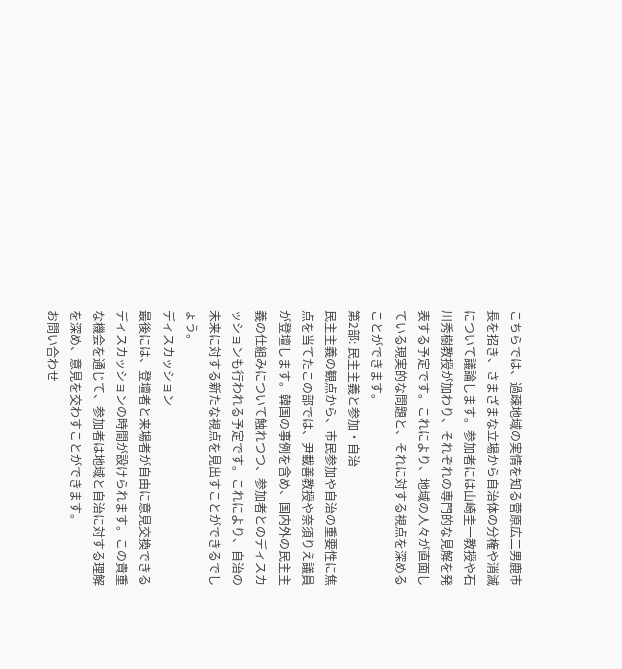こちらでは、過疎地域の実情を知る菅原広二男鹿市長を招き、さまざまな立場から自治体の分権や消滅について議論します。参加者には山崎圭一教授や石川秀樹教授が加わり、それぞれの専門的な見解を発表する予定です。これにより、地域の人々が直面している現実的な問題と、それに対する視点を深めることができます。
第2部: 民主主義と参加・自治
民主主義の観点から、市民参加や自治の重要性に焦点を当てたこの部では、尹載善教授や奈須りえ議員が登壇します。韓国の事例を含め、国内外の民主主義の仕組みについて触れつつ、参加者とのディスカッションも行われる予定です。これにより、自治の未来に対する新たな視点を見出すことができるでしょう。
ディスカッション
最後には、登壇者と来場者が自由に意見交換できるディスカッションの時間が設けられます。この貴重な機会を通じて、参加者は地域と自治に対する理解を深め、意見を交わすことができます。
お問い合わせ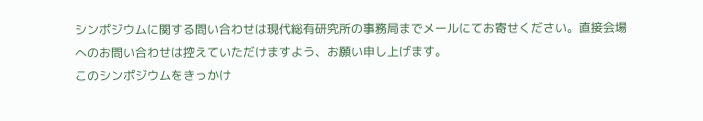シンポジウムに関する問い合わせは現代総有研究所の事務局までメールにてお寄せください。直接会場へのお問い合わせは控えていただけますよう、お願い申し上げます。
このシンポジウムをきっかけ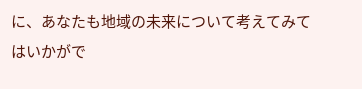に、あなたも地域の未来について考えてみてはいかがで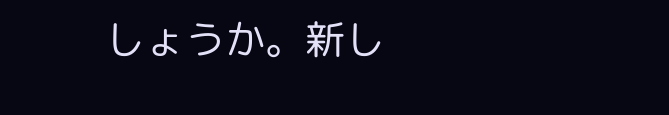しょうか。新し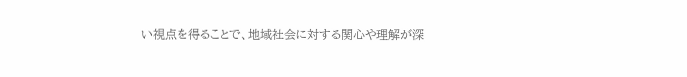い視点を得ることで、地域社会に対する関心や理解が深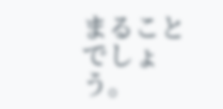まることでしょう。